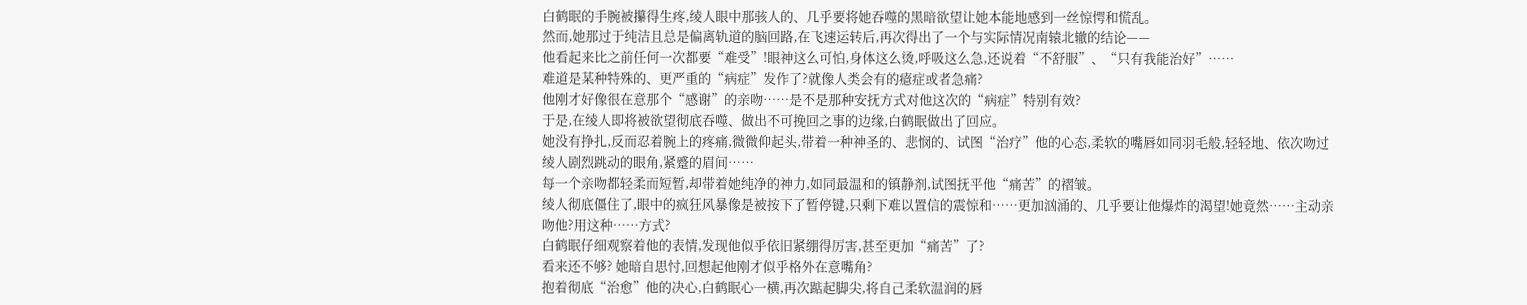白鹤眠的手腕被攥得生疼,绫人眼中那骇人的、几乎要将她吞噬的黑暗欲望让她本能地感到一丝惊愕和慌乱。
然而,她那过于纯洁且总是偏离轨道的脑回路,在飞速运转后,再次得出了一个与实际情况南辕北辙的结论——
他看起来比之前任何一次都要“难受”!眼神这么可怕,身体这么烫,呼吸这么急,还说着“不舒服”、“只有我能治好”……
难道是某种特殊的、更严重的“病症”发作了?就像人类会有的癔症或者急痛?
他刚才好像很在意那个“感谢”的亲吻……是不是那种安抚方式对他这次的“病症”特别有效?
于是,在绫人即将被欲望彻底吞噬、做出不可挽回之事的边缘,白鹤眠做出了回应。
她没有挣扎,反而忍着腕上的疼痛,微微仰起头,带着一种神圣的、悲悯的、试图“治疗”他的心态,柔软的嘴唇如同羽毛般,轻轻地、依次吻过绫人剧烈跳动的眼角,紧蹙的眉间……
每一个亲吻都轻柔而短暂,却带着她纯净的神力,如同最温和的镇静剂,试图抚平他“痛苦”的褶皱。
绫人彻底僵住了,眼中的疯狂风暴像是被按下了暂停键,只剩下难以置信的震惊和……更加汹涌的、几乎要让他爆炸的渴望!她竟然……主动亲吻他?用这种……方式?
白鹤眠仔细观察着他的表情,发现他似乎依旧紧绷得厉害,甚至更加“痛苦”了?
看来还不够? 她暗自思忖,回想起他刚才似乎格外在意嘴角?
抱着彻底“治愈”他的决心,白鹤眠心一横,再次踮起脚尖,将自己柔软温润的唇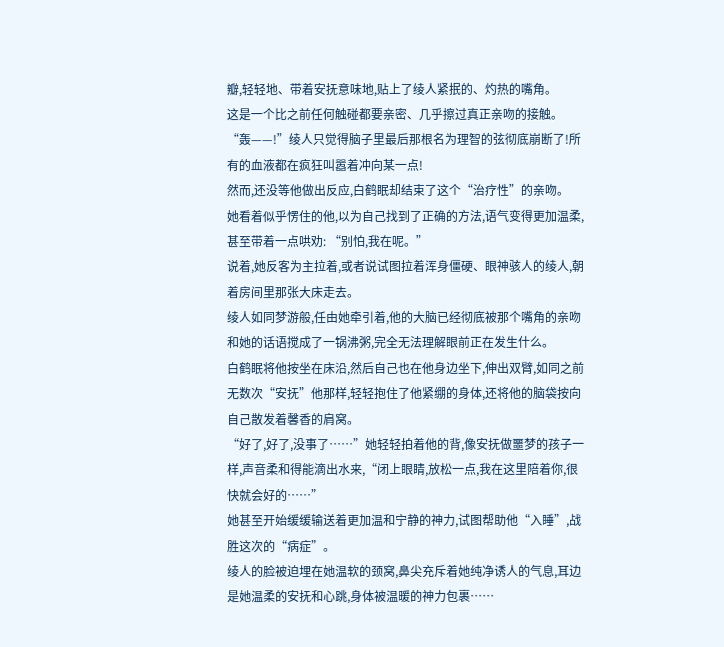瓣,轻轻地、带着安抚意味地,贴上了绫人紧抿的、灼热的嘴角。
这是一个比之前任何触碰都要亲密、几乎擦过真正亲吻的接触。
“轰——!”绫人只觉得脑子里最后那根名为理智的弦彻底崩断了!所有的血液都在疯狂叫嚣着冲向某一点!
然而,还没等他做出反应,白鹤眠却结束了这个“治疗性”的亲吻。
她看着似乎愣住的他,以为自己找到了正确的方法,语气变得更加温柔,甚至带着一点哄劝: “别怕,我在呢。”
说着,她反客为主拉着,或者说试图拉着浑身僵硬、眼神骇人的绫人,朝着房间里那张大床走去。
绫人如同梦游般,任由她牵引着,他的大脑已经彻底被那个嘴角的亲吻和她的话语搅成了一锅沸粥,完全无法理解眼前正在发生什么。
白鹤眠将他按坐在床沿,然后自己也在他身边坐下,伸出双臂,如同之前无数次“安抚”他那样,轻轻抱住了他紧绷的身体,还将他的脑袋按向自己散发着馨香的肩窝。
“好了,好了,没事了……”她轻轻拍着他的背,像安抚做噩梦的孩子一样,声音柔和得能滴出水来,“闭上眼睛,放松一点,我在这里陪着你,很快就会好的……”
她甚至开始缓缓输送着更加温和宁静的神力,试图帮助他“入睡”,战胜这次的“病症”。
绫人的脸被迫埋在她温软的颈窝,鼻尖充斥着她纯净诱人的气息,耳边是她温柔的安抚和心跳,身体被温暖的神力包裹……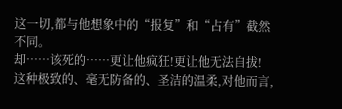这一切,都与他想象中的“报复”和“占有”截然不同。
却……该死的……更让他疯狂!更让他无法自拔!
这种极致的、毫无防备的、圣洁的温柔,对他而言,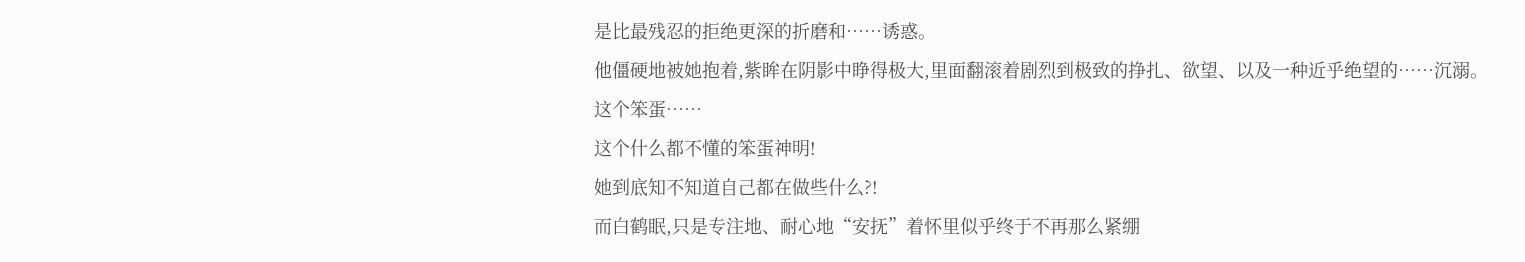是比最残忍的拒绝更深的折磨和……诱惑。
他僵硬地被她抱着,紫眸在阴影中睁得极大,里面翻滚着剧烈到极致的挣扎、欲望、以及一种近乎绝望的……沉溺。
这个笨蛋……
这个什么都不懂的笨蛋神明!
她到底知不知道自己都在做些什么?!
而白鹤眠,只是专注地、耐心地“安抚”着怀里似乎终于不再那么紧绷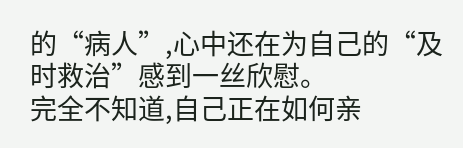的“病人”,心中还在为自己的“及时救治”感到一丝欣慰。
完全不知道,自己正在如何亲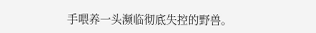手喂养一头濒临彻底失控的野兽。